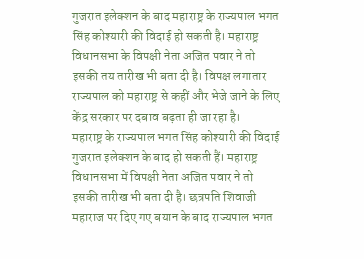गुजरात इलेक्शन के बाद महाराष्ट्र के राज्यपाल भगत सिंह कोश्यारी की विदाई हो सकती है। महाराष्ट्र विधानसभा के विपक्षी नेता अजित पवार ने तो इसकी तय तारीख भी बता दी है। विपक्ष लगातार राज्यपाल को महाराष्ट्र से कहीं और भेजे जाने के लिए केंद्र सरकार पर दबाव बढ़ता ही जा रहा है।
महाराष्ट्र के राज्यपाल भगत सिंह कोश्यारी की विदाई गुजरात इलेक्शन के बाद हो सकती हैं। महाराष्ट्र विधानसभा में विपक्षी नेता अजित पवार ने तो इसकी तारीख भी बता दी है। छत्रपति शिवाजी महाराज पर दिए गए बयान के बाद राज्यपाल भगत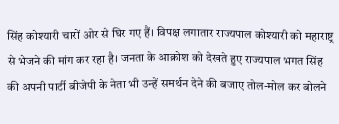सिंह कोश्यारी चारों ओर से घिर गए हैं। विपक्ष लगातार राज्यपाल कोश्यारी को महाराष्ट्र से भेजने की मांग कर रहा है। जनता के आक्रोश को देखते हुए राज्यपाल भगत सिंह की अपनी पार्टी बीजेपी के नेता भी उन्हें समर्थन देने की बजाए तोल-मोल कर बोलने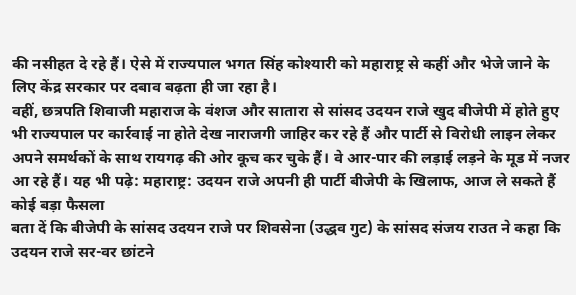की नसीहत दे रहे हैं। ऐसे में राज्यपाल भगत सिंह कोश्यारी को महाराष्ट्र से कहीं और भेजे जाने के लिए केंद्र सरकार पर दबाव बढ़ता ही जा रहा है।
वहीं, छत्रपति शिवाजी महाराज के वंशज और सातारा से सांसद उदयन राजे खुद बीजेपी में होते हुए भी राज्यपाल पर कार्रवाई ना होते देख नाराजगी जाहिर कर रहे हैं और पार्टी से विरोधी लाइन लेकर अपने समर्थकों के साथ रायगढ़ की ओर कूच कर चुके हैं। वे आर-पार की लड़ाई लड़ने के मूड में नजर आ रहे हैं। यह भी पढ़े: महाराष्ट्र: उदयन राजे अपनी ही पार्टी बीजेपी के खिलाफ, आज ले सकते हैं कोई बड़ा फैसला
बता दें कि बीजेपी के सांसद उदयन राजे पर शिवसेना (उद्धव गुट) के सांसद संजय राउत ने कहा कि उदयन राजे सर-वर छांटने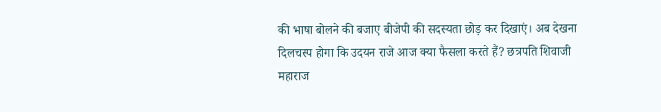की भाषा बोलने की बजाए बीजेपी की सदस्यता छोड़ कर दिखाएं। अब देखना दिलचस्प होगा कि उदयन राजे आज क्या फैसला करते हैं? छत्रपति शिवाजी महाराज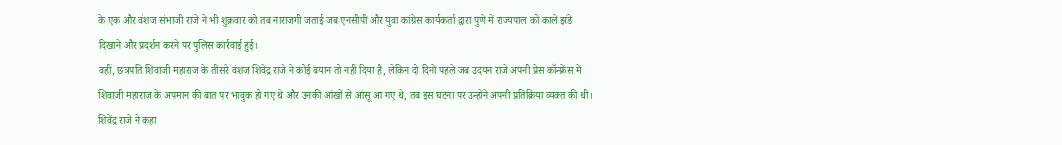के एक और वंशज संभाजी राजे ने भी शुक्रवार को तब नाराजगी जताई जब एनसीपी और युवा कांग्रेस कार्यकर्ता द्वारा पुणे में राज्यपाल को काले झंडे दिखाने और प्रदर्शन करने पर पुलिस कार्रवाई हुई।
वहीं, छत्रपति शिवाजी महाराज के तीसरे वंशज शिवेंद्र राजे ने कोई बयान तो नहीं दिया है, लेकिन दो दिनों पहले जब उदयन राजे अपनी प्रेस कॉन्फ्रेंस में शिवाजी महाराज के अपमान की बात पर भावुक हो गए थे और उनकी आंखों से आंसू आ गए थे, तब इस घटना पर उन्होंने अपनी प्रतिक्रिया व्यक्त की थी। शिवेंद्र राजे ने कहा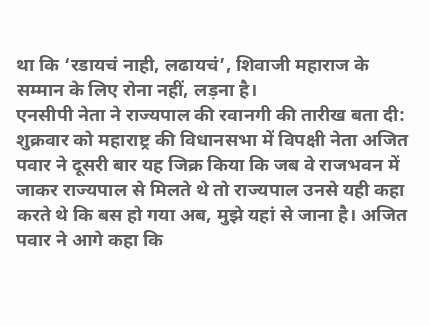था कि ‘रडायचं नाही, लढायचं’, शिवाजी महाराज के सम्मान के लिए रोना नहीं, लड़ना है।
एनसीपी नेता ने राज्यपाल की रवानगी की तारीख बता दी: शुक्रवार को महाराष्ट्र की विधानसभा में विपक्षी नेता अजित पवार ने दूसरी बार यह जिक्र किया कि जब वे राजभवन में जाकर राज्यपाल से मिलते थे तो राज्यपाल उनसे यही कहा करते थे कि बस हो गया अब, मुझे यहां से जाना है। अजित पवार ने आगे कहा कि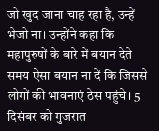जो खुद जाना चाह रहा है, उन्हें भेजो ना। उन्होंने कहा कि महापुरुषों के बारे में बयान देते समय ऐसा बयान ना दें कि जिससे लोगों की भावनाएं ठेस पहुंचे। 5 दिसंबर को गुजरात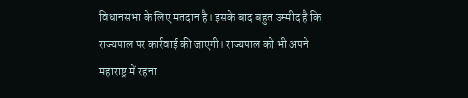विधानसभा के लिए मतदान है। इसके बाद बहुत उम्मीद है कि राज्यपाल पर कार्रवाई की जाएगी। राज्यपाल को भी अपने महाराष्ट्र में रहना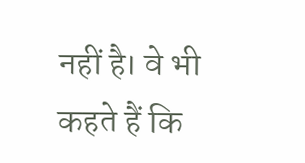नहीं है। वे भी कहते हैं कि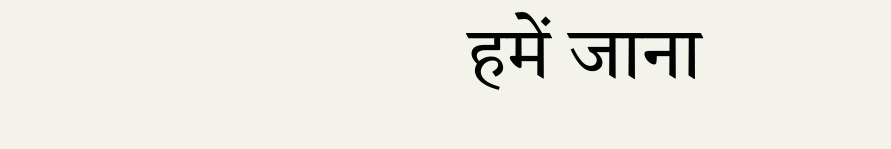हमें जाना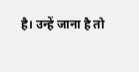है। उन्हें जाना है तो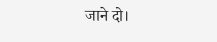जाने दो।